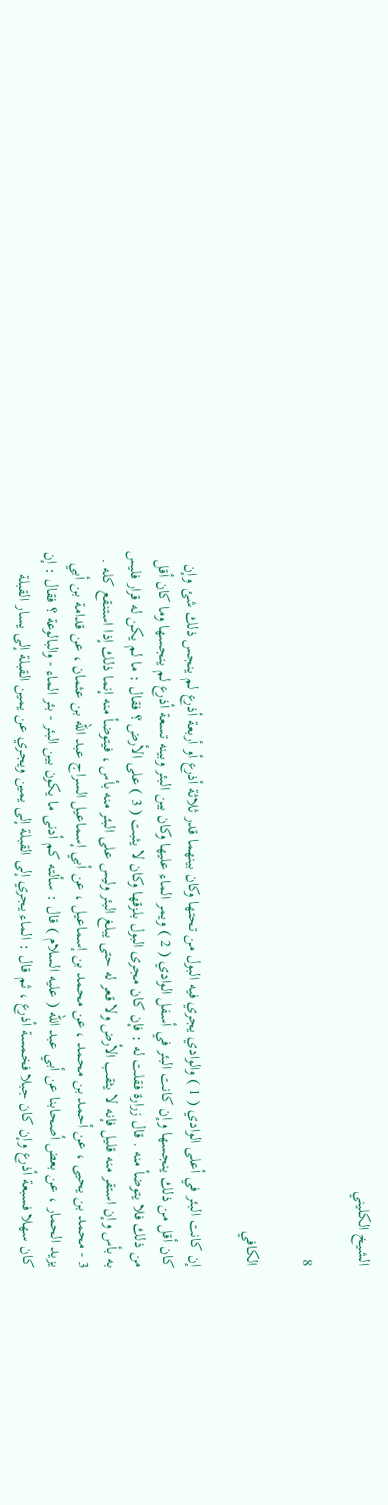الشيخ الكليني

8

الكافي

إن كانت البئر في أعلى الوادي ( 1 ) والوادي يجري فيه البول من تحتها وكان بينهما قدر ثلاثة أذرع أو أربعة أذرع لم ينجس ذلك شئ وإن كان أقل من ذلك ينجسها وإن كانت البئر في أسفل الوادي ( 2 ) ويمر الماء عليها وكان بين البئر وبينه تسعة أذرع لم ينجسها وما كان أقل من ذلك فلا يتوضأ منه . قال زرارة فقلت له : فإن كان مجرى البول بلزقها وكان لا يثبت ( 3 ) على الأرض ؟ فقال : ما لم يكن له قرار فليس به بأس وإن استقر منه قليل فإنه لا يثقب الأرض ولا قعر له حتى يبلغ البئر وليس على البئر منه بأس ، فيتوضأ منه إنما ذلك إذا استنقع كله . 3 - محمد بن يحيى ، عن أحمد بن محمد ، عن محمد بن إسماعيل ، عن أبي إسماعيل السراج عبد الله بن عثمان ، عن قدامة بن أبي يزيد الحمار ، عن بعض أصحابنا عن أبي عبد الله ( عليه السلام ) قال : سألته كم أدنى ما يكون بين البئر - بئر الماء - والبالوعة ؟ فقال : إن كان سهلا فسبعة أذرع وإن كان جبلا فخمسة أذرع ، ثم قال : الماء يجري إلى القبلة إلى يمين ويجري عن يمين القبلة إلى يسار القبلة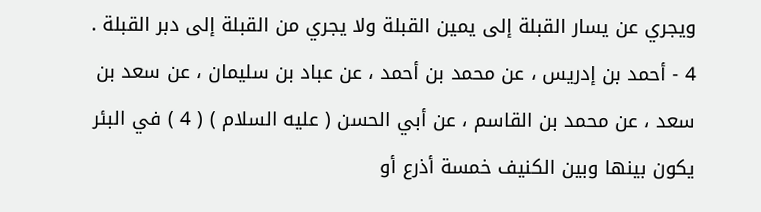ويجري عن يسار القبلة إلى يمين القبلة ولا يجري من القبلة إلى دبر القبلة . 4 - أحمد بن إدريس ، عن محمد بن أحمد ، عن عباد بن سليمان ، عن سعد بن سعد ، عن محمد بن القاسم ، عن أبي الحسن ( عليه السلام ) ( 4 ) في البئر يكون بينها وبين الكنيف خمسة أذرع أو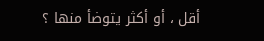أقل ، أو أكثر يتوضأ منها ؟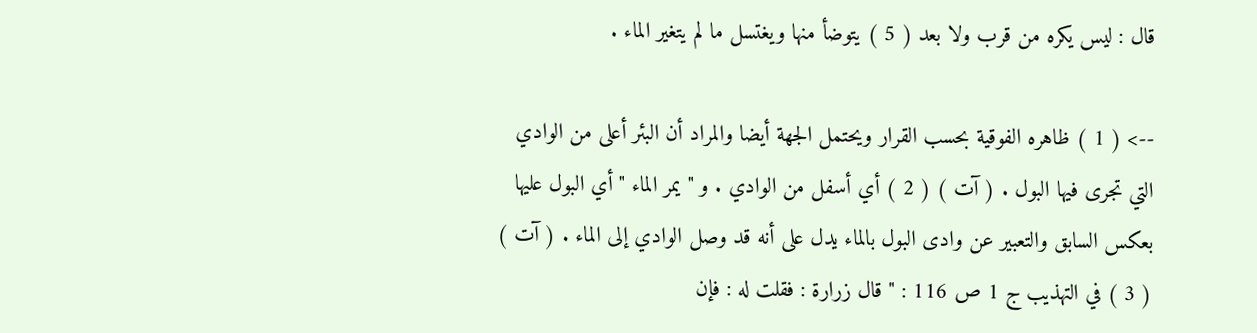قال : ليس يكره من قرب ولا بعد ( 5 ) يتوضأ منها ويغتسل ما لم يتغير الماء .

--> ( 1 ) ظاهره الفوقية بحسب القرار ويحتمل الجهة أيضا والمراد أن البئر أعلى من الوادي التي تجرى فيها البول . ( آت ) ( 2 ) أي أسفل من الوادي . و " يمر الماء " أي البول عليها بعكس السابق والتعبير عن وادى البول بالماء يدل على أنه قد وصل الوادي إلى الماء . ( آت ) ( 3 ) في التهذيب ج 1 ص 116 : " قال زرارة : فقلت له : فإن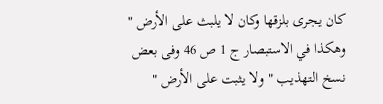كان يجرى بلزقها وكان لا يلبث على الأرض " وهكذا في الاستبصار ج 1 ص 46 وفى بعض نسخ التهذيب " ولا يثبت على الأرض "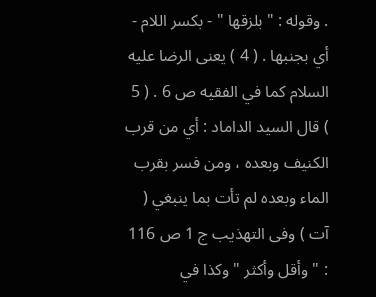. وقوله : " بلزقها " - بكسر اللام - أي بجنبها . ( 4 ) يعنى الرضا عليه السلام كما في الفقيه ص 6 . ( 5 ) قال السيد الداماد : أي من قرب الكنيف وبعده ، ومن فسر بقرب الماء وبعده لم تأت بما ينبغي ( آت ) وفى التهذيب ج 1 ص 116 : " وأقل وأكثر " وكذا في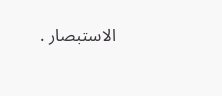الاستبصار .